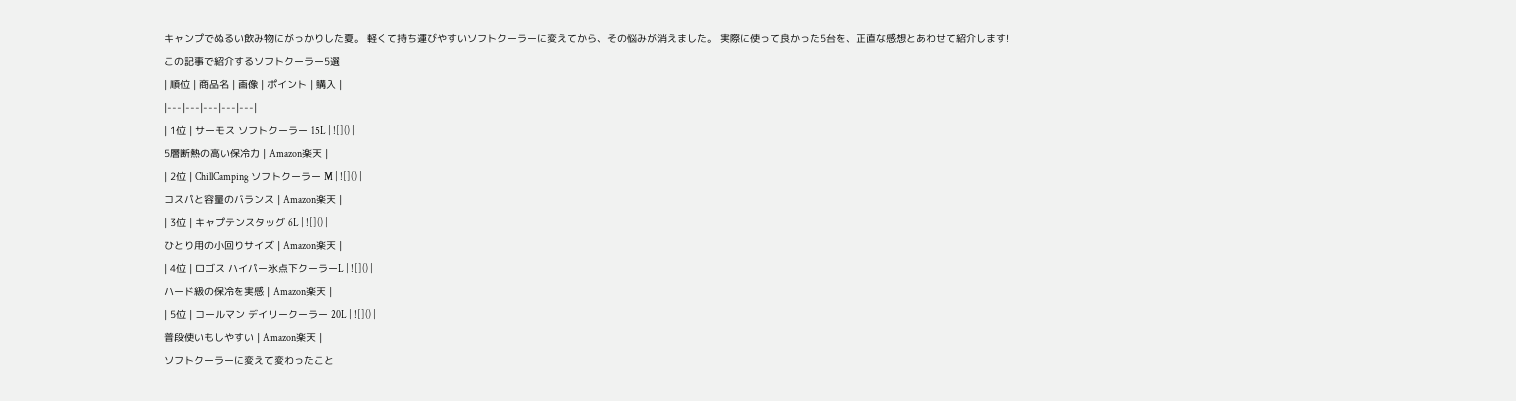キャンプでぬるい飲み物にがっかりした夏。 軽くて持ち運びやすいソフトクーラーに変えてから、その悩みが消えました。 実際に使って良かった5台を、正直な感想とあわせて紹介します!
この記事で紹介するソフトクーラー5選
| 順位 | 商品名 | 画像 | ポイント | 購入 |
|---|---|---|---|---|
| 1位 | サーモス ソフトクーラー 15L | ![]() |
5層断熱の高い保冷力 | Amazon楽天 |
| 2位 | ChillCamping ソフトクーラー M | ![]() |
コスパと容量のバランス | Amazon楽天 |
| 3位 | キャプテンスタッグ 6L | ![]() |
ひとり用の小回りサイズ | Amazon楽天 |
| 4位 | ロゴス ハイパー氷点下クーラーL | ![]() |
ハード級の保冷を実感 | Amazon楽天 |
| 5位 | コールマン デイリークーラー 20L | ![]() |
普段使いもしやすい | Amazon楽天 |
ソフトクーラーに変えて変わったこと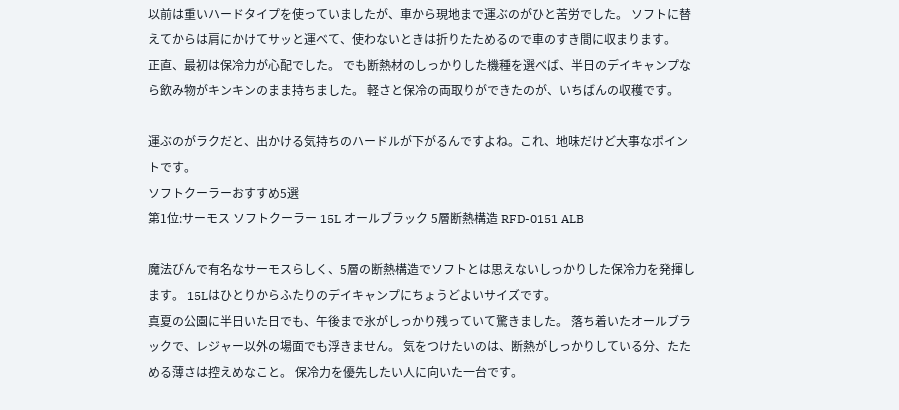以前は重いハードタイプを使っていましたが、車から現地まで運ぶのがひと苦労でした。 ソフトに替えてからは肩にかけてサッと運べて、使わないときは折りたためるので車のすき間に収まります。
正直、最初は保冷力が心配でした。 でも断熱材のしっかりした機種を選べば、半日のデイキャンプなら飲み物がキンキンのまま持ちました。 軽さと保冷の両取りができたのが、いちばんの収穫です。

運ぶのがラクだと、出かける気持ちのハードルが下がるんですよね。これ、地味だけど大事なポイントです。
ソフトクーラーおすすめ5選
第1位:サーモス ソフトクーラー 15L オールブラック 5層断熱構造 RFD-0151 ALB

魔法びんで有名なサーモスらしく、5層の断熱構造でソフトとは思えないしっかりした保冷力を発揮します。 15Lはひとりからふたりのデイキャンプにちょうどよいサイズです。
真夏の公園に半日いた日でも、午後まで氷がしっかり残っていて驚きました。 落ち着いたオールブラックで、レジャー以外の場面でも浮きません。 気をつけたいのは、断熱がしっかりしている分、たためる薄さは控えめなこと。 保冷力を優先したい人に向いた一台です。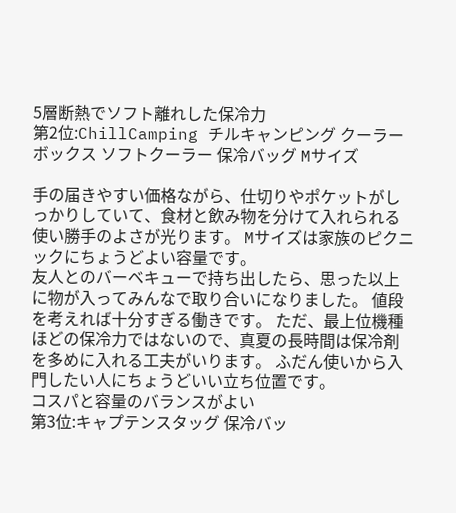5層断熱でソフト離れした保冷力
第2位:ChillCamping チルキャンピング クーラーボックス ソフトクーラー 保冷バッグ Mサイズ

手の届きやすい価格ながら、仕切りやポケットがしっかりしていて、食材と飲み物を分けて入れられる使い勝手のよさが光ります。 Mサイズは家族のピクニックにちょうどよい容量です。
友人とのバーベキューで持ち出したら、思った以上に物が入ってみんなで取り合いになりました。 値段を考えれば十分すぎる働きです。 ただ、最上位機種ほどの保冷力ではないので、真夏の長時間は保冷剤を多めに入れる工夫がいります。 ふだん使いから入門したい人にちょうどいい立ち位置です。
コスパと容量のバランスがよい
第3位:キャプテンスタッグ 保冷バッ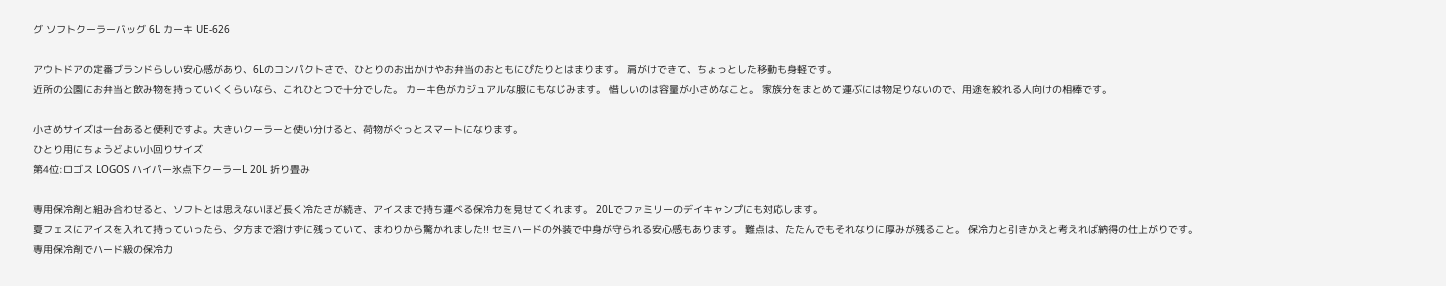グ ソフトクーラーバッグ 6L カーキ UE-626

アウトドアの定番ブランドらしい安心感があり、6Lのコンパクトさで、ひとりのお出かけやお弁当のおともにぴたりとはまります。 肩がけできて、ちょっとした移動も身軽です。
近所の公園にお弁当と飲み物を持っていくくらいなら、これひとつで十分でした。 カーキ色がカジュアルな服にもなじみます。 惜しいのは容量が小さめなこと。 家族分をまとめて運ぶには物足りないので、用途を絞れる人向けの相棒です。

小さめサイズは一台あると便利ですよ。大きいクーラーと使い分けると、荷物がぐっとスマートになります。
ひとり用にちょうどよい小回りサイズ
第4位:ロゴス LOGOS ハイパー氷点下クーラーL 20L 折り畳み

専用保冷剤と組み合わせると、ソフトとは思えないほど長く冷たさが続き、アイスまで持ち運べる保冷力を見せてくれます。 20Lでファミリーのデイキャンプにも対応します。
夏フェスにアイスを入れて持っていったら、夕方まで溶けずに残っていて、まわりから驚かれました!! セミハードの外装で中身が守られる安心感もあります。 難点は、たたんでもそれなりに厚みが残ること。 保冷力と引きかえと考えれば納得の仕上がりです。
専用保冷剤でハード級の保冷力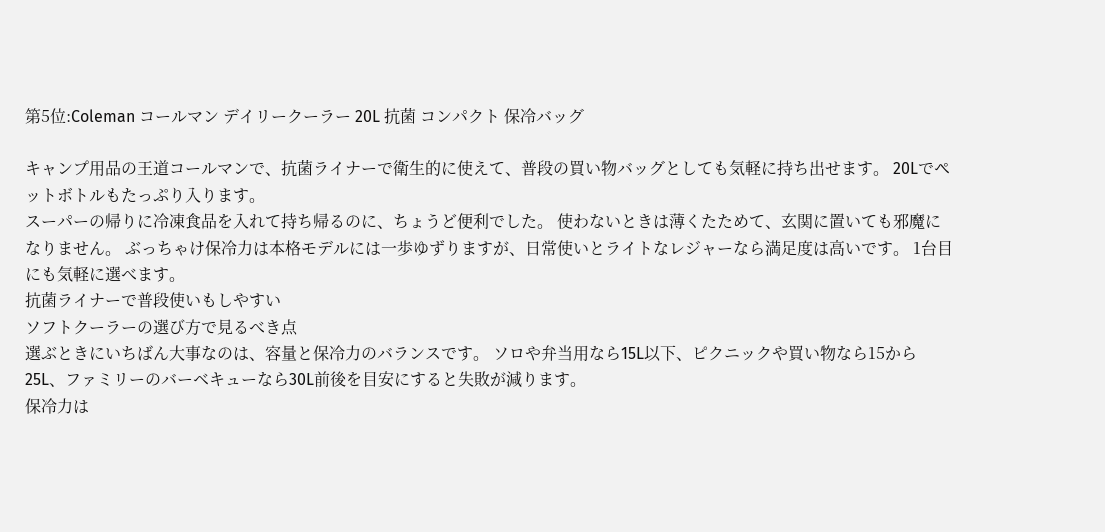第5位:Coleman コールマン デイリークーラー 20L 抗菌 コンパクト 保冷バッグ

キャンプ用品の王道コールマンで、抗菌ライナーで衛生的に使えて、普段の買い物バッグとしても気軽に持ち出せます。 20Lでペットボトルもたっぷり入ります。
スーパーの帰りに冷凍食品を入れて持ち帰るのに、ちょうど便利でした。 使わないときは薄くたためて、玄関に置いても邪魔になりません。 ぶっちゃけ保冷力は本格モデルには一歩ゆずりますが、日常使いとライトなレジャーなら満足度は高いです。 1台目にも気軽に選べます。
抗菌ライナーで普段使いもしやすい
ソフトクーラーの選び方で見るべき点
選ぶときにいちばん大事なのは、容量と保冷力のバランスです。 ソロや弁当用なら15L以下、ピクニックや買い物なら15から25L、ファミリーのバーベキューなら30L前後を目安にすると失敗が減ります。
保冷力は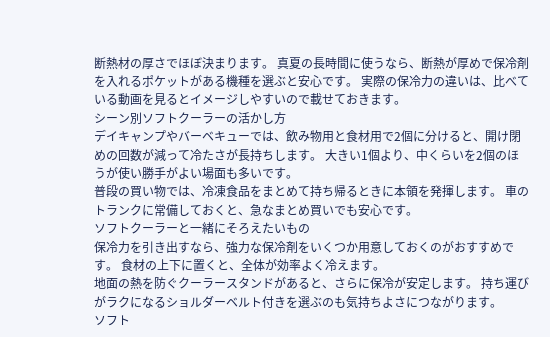断熱材の厚さでほぼ決まります。 真夏の長時間に使うなら、断熱が厚めで保冷剤を入れるポケットがある機種を選ぶと安心です。 実際の保冷力の違いは、比べている動画を見るとイメージしやすいので載せておきます。
シーン別ソフトクーラーの活かし方
デイキャンプやバーベキューでは、飲み物用と食材用で2個に分けると、開け閉めの回数が減って冷たさが長持ちします。 大きい1個より、中くらいを2個のほうが使い勝手がよい場面も多いです。
普段の買い物では、冷凍食品をまとめて持ち帰るときに本領を発揮します。 車のトランクに常備しておくと、急なまとめ買いでも安心です。
ソフトクーラーと一緒にそろえたいもの
保冷力を引き出すなら、強力な保冷剤をいくつか用意しておくのがおすすめです。 食材の上下に置くと、全体が効率よく冷えます。
地面の熱を防ぐクーラースタンドがあると、さらに保冷が安定します。 持ち運びがラクになるショルダーベルト付きを選ぶのも気持ちよさにつながります。
ソフト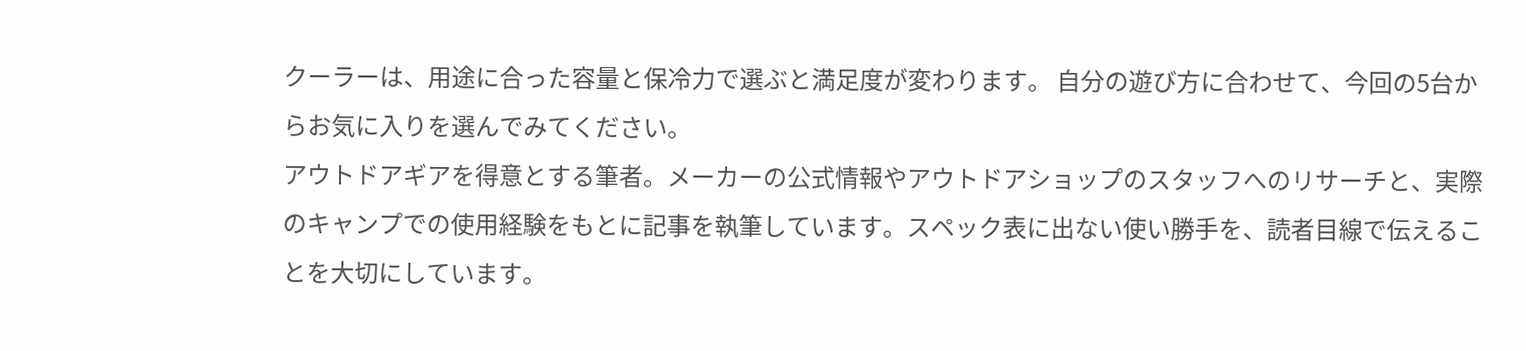クーラーは、用途に合った容量と保冷力で選ぶと満足度が変わります。 自分の遊び方に合わせて、今回の5台からお気に入りを選んでみてください。
アウトドアギアを得意とする筆者。メーカーの公式情報やアウトドアショップのスタッフへのリサーチと、実際のキャンプでの使用経験をもとに記事を執筆しています。スペック表に出ない使い勝手を、読者目線で伝えることを大切にしています。